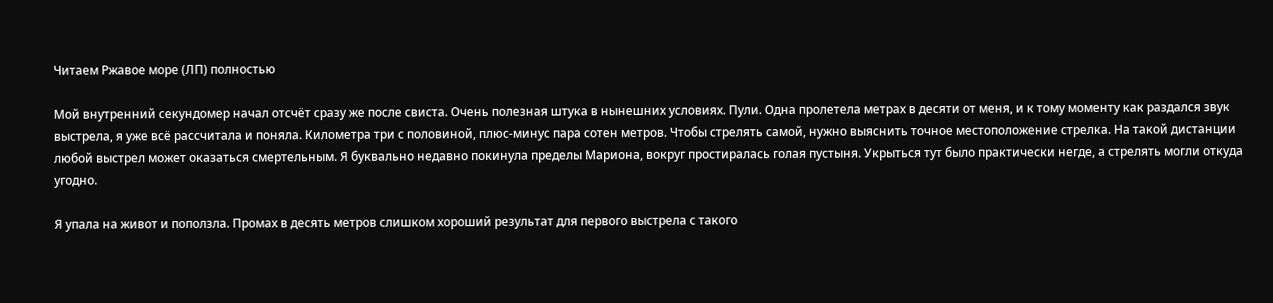Читаем Ржавое море (ЛП) полностью

Мой внутренний секундомер начал отсчёт сразу же после свиста. Очень полезная штука в нынешних условиях. Пули. Одна пролетела метрах в десяти от меня, и к тому моменту как раздался звук выстрела, я уже всё рассчитала и поняла. Километра три с половиной, плюс-минус пара сотен метров. Чтобы стрелять самой, нужно выяснить точное местоположение стрелка. На такой дистанции любой выстрел может оказаться смертельным. Я буквально недавно покинула пределы Мариона, вокруг простиралась голая пустыня. Укрыться тут было практически негде, а стрелять могли откуда угодно.

Я упала на живот и поползла. Промах в десять метров слишком хороший результат для первого выстрела с такого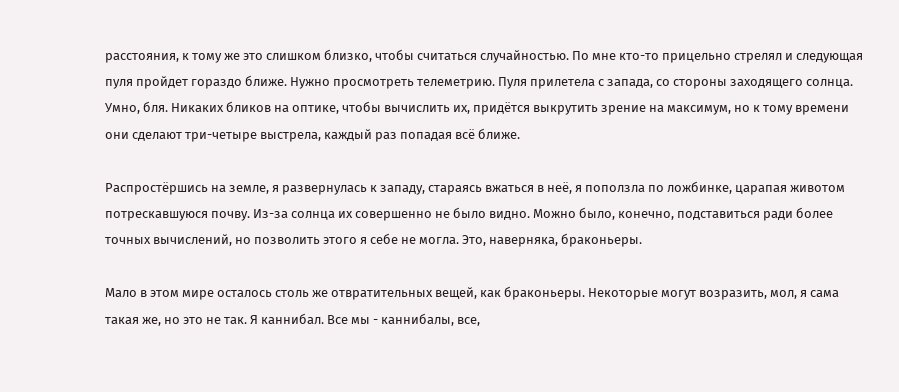расстояния, к тому же это слишком близко, чтобы считаться случайностью. По мне кто-то прицельно стрелял и следующая пуля пройдет гораздо ближе. Нужно просмотреть телеметрию. Пуля прилетела с запада, со стороны заходящего солнца. Умно, бля. Никаких бликов на оптике, чтобы вычислить их, придётся выкрутить зрение на максимум, но к тому времени они сделают три-четыре выстрела, каждый раз попадая всё ближе.

Распростёршись на земле, я развернулась к западу, стараясь вжаться в неё, я поползла по ложбинке, царапая животом потрескавшуюся почву. Из-за солнца их совершенно не было видно. Можно было, конечно, подставиться ради более точных вычислений, но позволить этого я себе не могла. Это, наверняка, браконьеры.

Мало в этом мире осталось столь же отвратительных вещей, как браконьеры. Некоторые могут возразить, мол, я сама такая же, но это не так. Я каннибал. Все мы - каннибалы, все,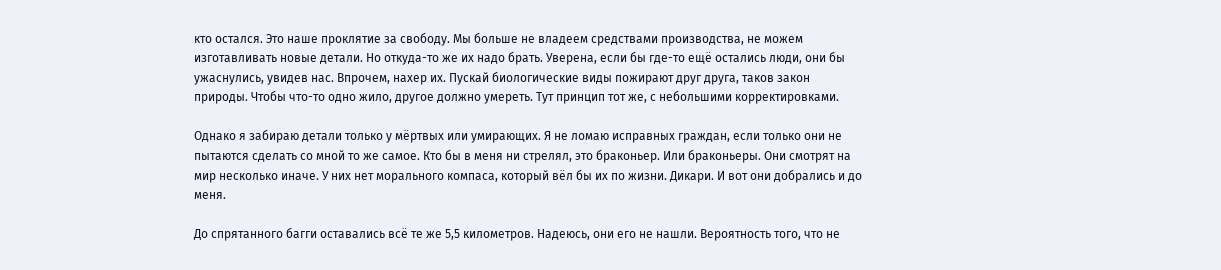кто остался. Это наше проклятие за свободу. Мы больше не владеем средствами производства, не можем изготавливать новые детали. Но откуда-то же их надо брать. Уверена, если бы где-то ещё остались люди, они бы ужаснулись, увидев нас. Впрочем, нахер их. Пускай биологические виды пожирают друг друга, таков закон природы. Чтобы что-то одно жило, другое должно умереть. Тут принцип тот же, с небольшими корректировками.

Однако я забираю детали только у мёртвых или умирающих. Я не ломаю исправных граждан, если только они не пытаются сделать со мной то же самое. Кто бы в меня ни стрелял, это браконьер. Или браконьеры. Они смотрят на мир несколько иначе. У них нет морального компаса, который вёл бы их по жизни. Дикари. И вот они добрались и до меня.

До спрятанного багги оставались всё те же 5,5 километров. Надеюсь, они его не нашли. Вероятность того, что не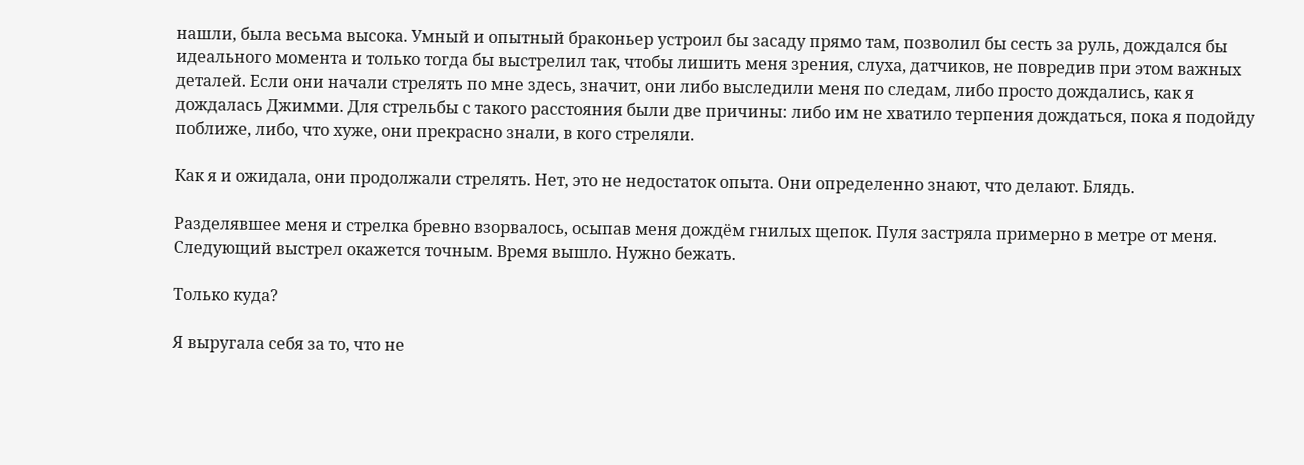нашли, была весьма высока. Умный и опытный браконьер устроил бы засаду прямо там, позволил бы сесть за руль, дождался бы идеального момента и только тогда бы выстрелил так, чтобы лишить меня зрения, слуха, датчиков, не повредив при этом важных деталей. Если они начали стрелять по мне здесь, значит, они либо выследили меня по следам, либо просто дождались, как я дождалась Джимми. Для стрельбы с такого расстояния были две причины: либо им не хватило терпения дождаться, пока я подойду поближе, либо, что хуже, они прекрасно знали, в кого стреляли.

Как я и ожидала, они продолжали стрелять. Нет, это не недостаток опыта. Они определенно знают, что делают. Блядь.

Разделявшее меня и стрелка бревно взорвалось, осыпав меня дождём гнилых щепок. Пуля застряла примерно в метре от меня. Следующий выстрел окажется точным. Время вышло. Нужно бежать.

Только куда?

Я выругала себя за то, что не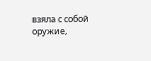взяла с собой оружие,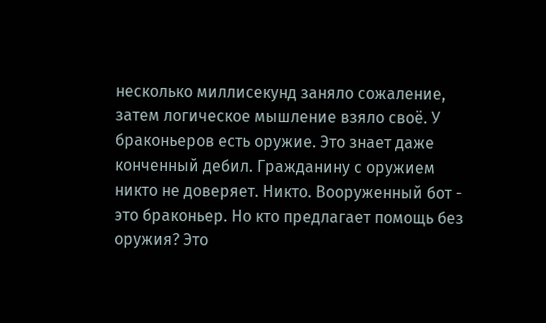несколько миллисекунд заняло сожаление, затем логическое мышление взяло своё. У браконьеров есть оружие. Это знает даже конченный дебил. Гражданину с оружием никто не доверяет. Никто. Вооруженный бот - это браконьер. Но кто предлагает помощь без оружия? Это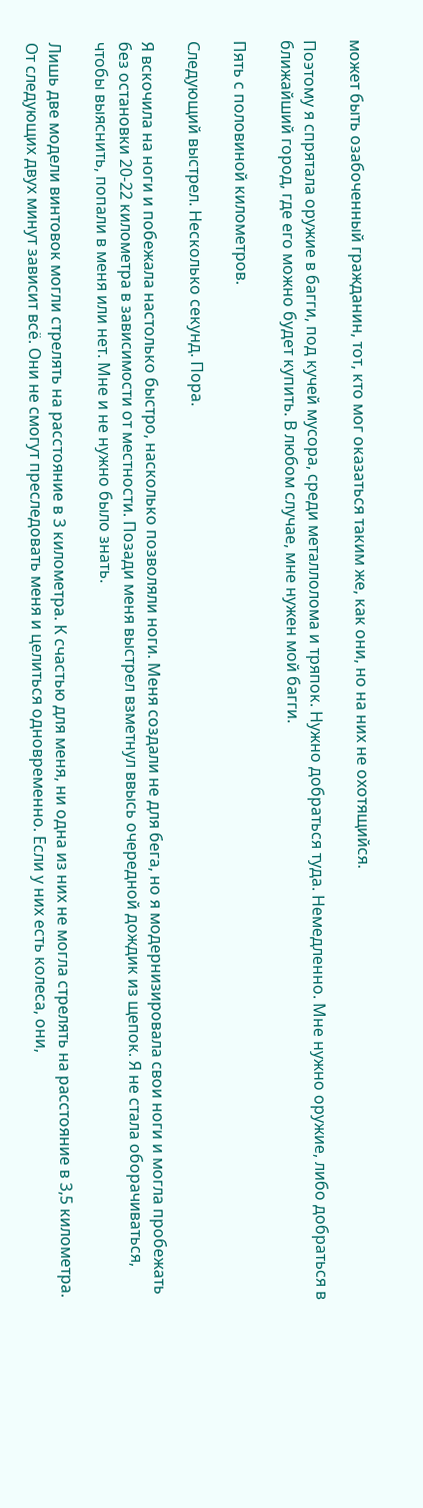может быть озабоченный гражданин, тот, кто мог оказаться таким же, как они, но на них не охотящийся.

Поэтому я спрятала оружие в багги, под кучей мусора, среди металлолома и тряпок. Нужно добраться туда. Немедленно. Мне нужно оружие, либо добраться в ближайший город, где его можно будет купить. В любом случае, мне нужен мой багги.

Пять с половиной километров.

Следующий выстрел. Несколько секунд. Пора.

Я вскочила на ноги и побежала настолько быстро, насколько позволяли ноги. Меня создали не для бега, но я модернизировала свои ноги и могла пробежать без остановки 20-22 километра в зависимости от местности. Позади меня выстрел взметнул ввысь очередной дождик из щепок. Я не стала оборачиваться, чтобы выяснить, попали в меня или нет. Мне и не нужно было знать.

Лишь две модели винтовок могли стрелять на расстояние в 3 километра. К счастью для меня, ни одна из них не могла стрелять на расстояние в 3,5 километра. От следующих двух минут зависит всё. Они не смогут преследовать меня и целиться одновременно. Если у них есть колеса, они,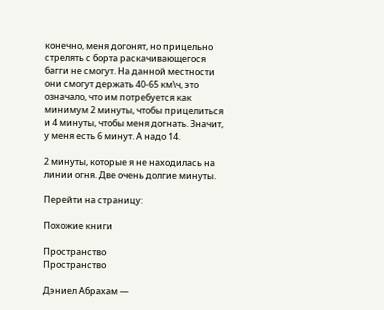конечно, меня догонят, но прицельно стрелять с борта раскачивающегося багги не смогут. На данной местности они смогут держать 40-65 км\ч, это означало, что им потребуется как минимум 2 минуты, чтобы прицелиться и 4 минуты, чтобы меня догнать. Значит, у меня есть 6 минут. А надо 14.

2 минуты, которые я не находилась на линии огня. Две очень долгие минуты.

Перейти на страницу:

Похожие книги

Пространство
Пространство

Дэниел Абрахам —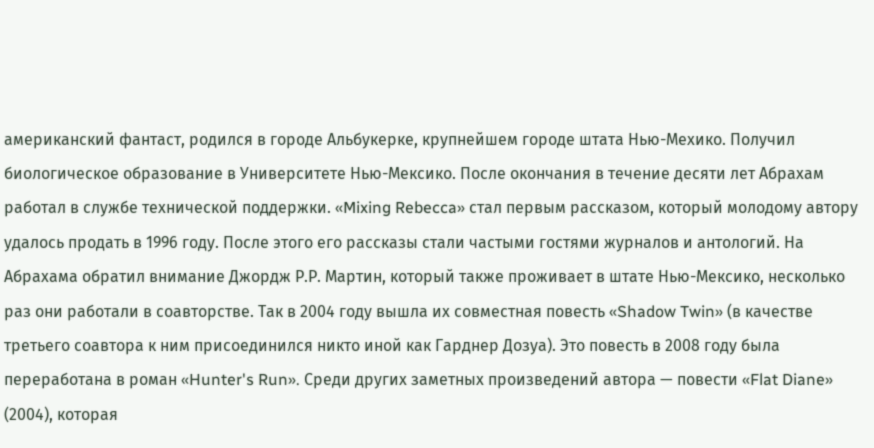американский фантаст, родился в городе Альбукерке, крупнейшем городе штата Нью-Мехико. Получил биологическое образование в Университете Нью-Мексико. После окончания в течение десяти лет Абрахам работал в службе технической поддержки. «Mixing Rebecca» стал первым рассказом, который молодому автору удалось продать в 1996 году. После этого его рассказы стали частыми гостями журналов и антологий. На Абрахама обратил внимание Джордж Р.Р. Мартин, который также проживает в штате Нью-Мексико, несколько раз они работали в соавторстве. Так в 2004 году вышла их совместная повесть «Shadow Twin» (в качестве третьего соавтора к ним присоединился никто иной как Гарднер Дозуа). Это повесть в 2008 году была переработана в роман «Hunter's Run». Среди других заметных произведений автора — повести «Flat Diane» (2004), которая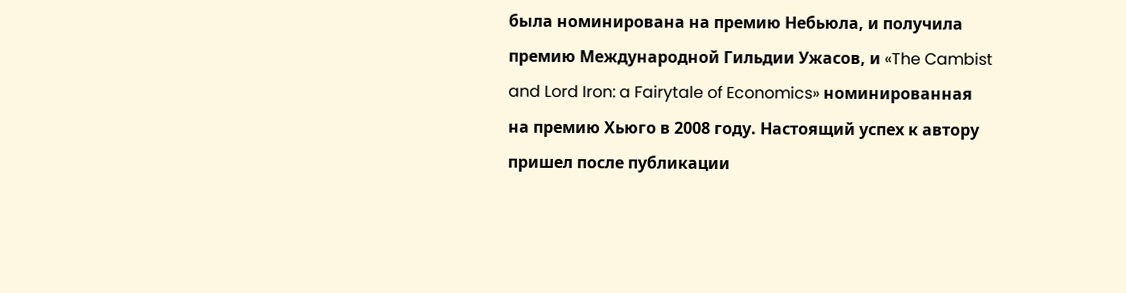была номинирована на премию Небьюла, и получила премию Международной Гильдии Ужасов, и «The Cambist and Lord Iron: a Fairytale of Economics» номинированная на премию Хьюго в 2008 году. Настоящий успех к автору пришел после публикации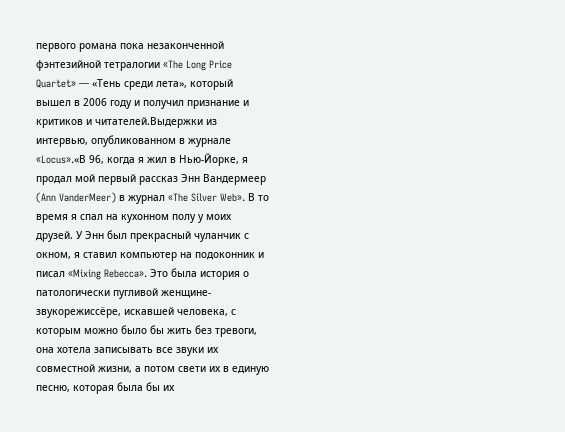первого романа пока незаконченной фэнтезийной тетралогии «The Long Price Quartet» — «Тень среди лета», который вышел в 2006 году и получил признание и критиков и читателей.Выдержки из интервью, опубликованном в журнале «Locus».«В 96, когда я жил в Нью-Йорке, я продал мой первый рассказ Энн Вандермеер (Ann VanderMeer) в журнал «The Silver Web». В то время я спал на кухонном полу у моих друзей. У Энн был прекрасный чуланчик с окном, я ставил компьютер на подоконник и писал «Mixing Rebecca». Это была история о патологически пугливой женщине-звукорежиссёре, искавшей человека, с которым можно было бы жить без тревоги, она хотела записывать все звуки их совместной жизни, а потом свети их в единую песню, которая была бы их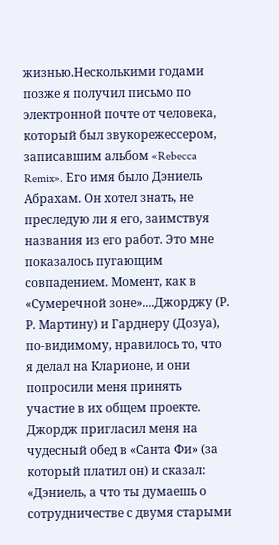жизнью.Несколькими годами позже я получил письмо по электронной почте от человека, который был звукорежессером, записавшим альбом «Rebecca Remix». Его имя было Дэниель Абрахам. Он хотел знать, не преследую ли я его, заимствуя названия из его работ. Это мне показалось пугающим совпадением. Момент, как в «Сумеречной зоне»....Джорджу (Р. Р. Мартину) и Гарднеру (Дозуа), по-видимому, нравилось то, что я делал на Кларионе, и они попросили меня принять участие в их общем проекте. Джордж пригласил меня на чудесный обед в «Санта Фи» (за который платил он) и сказал: «Дэниель, а что ты думаешь о сотрудничестве с двумя старыми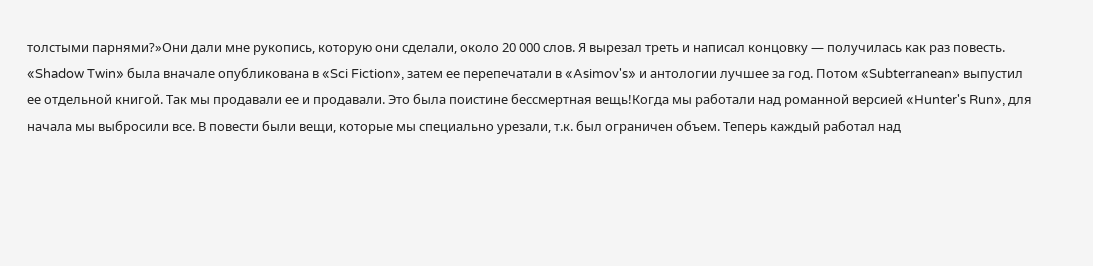толстыми парнями?»Они дали мне рукопись, которую они сделали, около 20 000 слов. Я вырезал треть и написал концовку — получилась как раз повесть. «Shadow Twin» была вначале опубликована в «Sci Fiction», затем ее перепечатали в «Asimov's» и антологии лучшее за год. Потом «Subterranean» выпустил ее отдельной книгой. Так мы продавали ее и продавали. Это была поистине бессмертная вещь!Когда мы работали над романной версией «Hunter's Run», для начала мы выбросили все. В повести были вещи, которые мы специально урезали, т.к. был ограничен объем. Теперь каждый работал над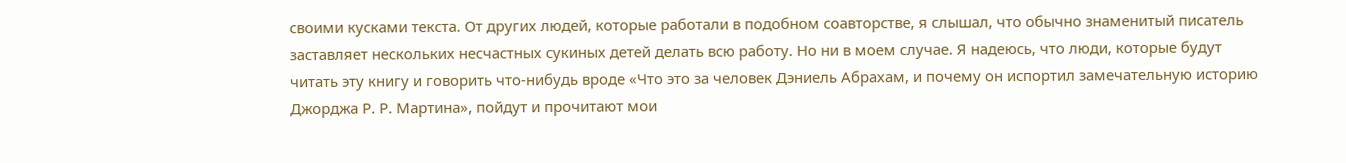своими кусками текста. От других людей, которые работали в подобном соавторстве, я слышал, что обычно знаменитый писатель заставляет нескольких несчастных сукиных детей делать всю работу. Но ни в моем случае. Я надеюсь, что люди, которые будут читать эту книгу и говорить что-нибудь вроде «Что это за человек Дэниель Абрахам, и почему он испортил замечательную историю Джорджа Р. Р. Мартина», пойдут и прочитают мои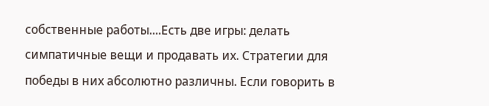собственные работы....Есть две игры: делать симпатичные вещи и продавать их. Стратегии для победы в них абсолютно различны. Если говорить в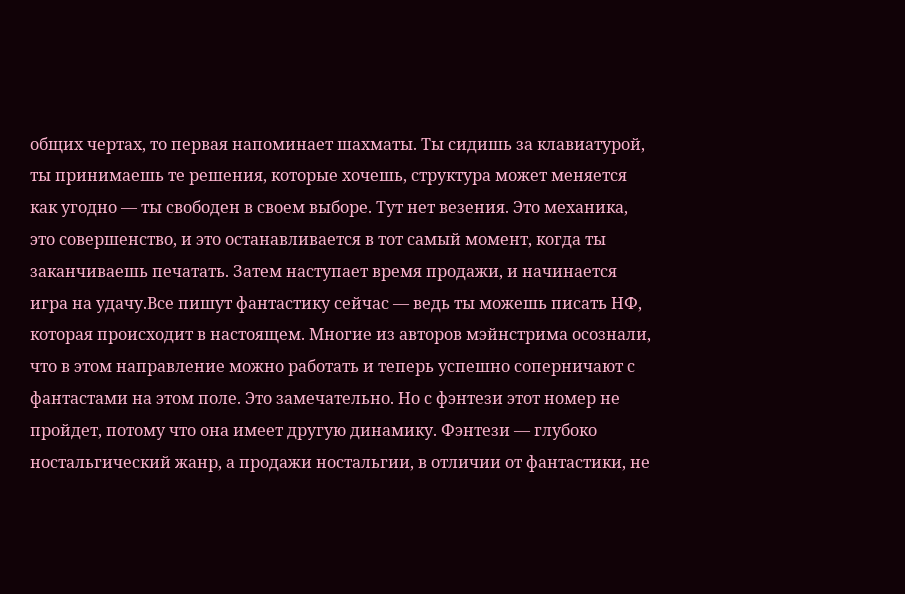общих чертах, то первая напоминает шахматы. Ты сидишь за клавиатурой, ты принимаешь те решения, которые хочешь, структура может меняется как угодно — ты свободен в своем выборе. Тут нет везения. Это механика, это совершенство, и это останавливается в тот самый момент, когда ты заканчиваешь печатать. Затем наступает время продажи, и начинается игра на удачу.Все пишут фантастику сейчас — ведь ты можешь писать НФ, которая происходит в настоящем. Многие из авторов мэйнстрима осознали, что в этом направление можно работать и теперь успешно соперничают с фантастами на этом поле. Это замечательно. Но с фэнтези этот номер не пройдет, потому что она имеет другую динамику. Фэнтези — глубоко ностальгический жанр, а продажи ностальгии, в отличии от фантастики, не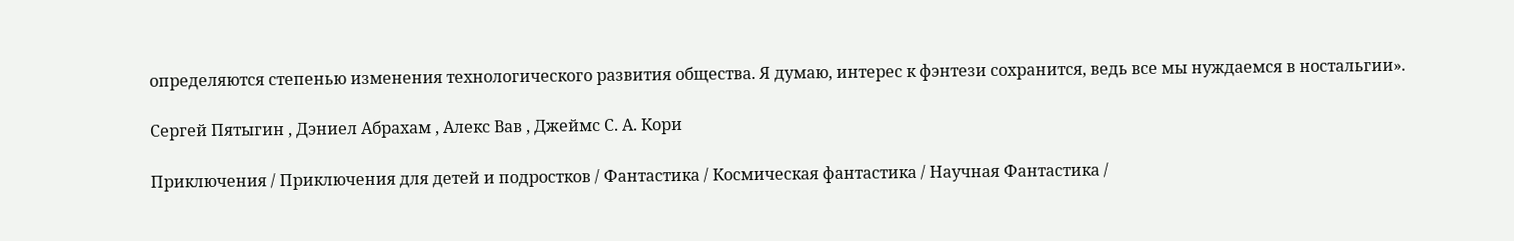определяются степенью изменения технологического развития общества. Я думаю, интерес к фэнтези сохранится, ведь все мы нуждаемся в ностальгии».

Сергей Пятыгин , Дэниел Абрахам , Алекс Вав , Джеймс С. А. Кори

Приключения / Приключения для детей и подростков / Фантастика / Космическая фантастика / Научная Фантастика /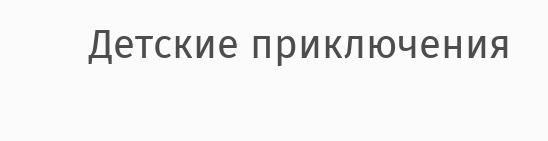Детские приключения